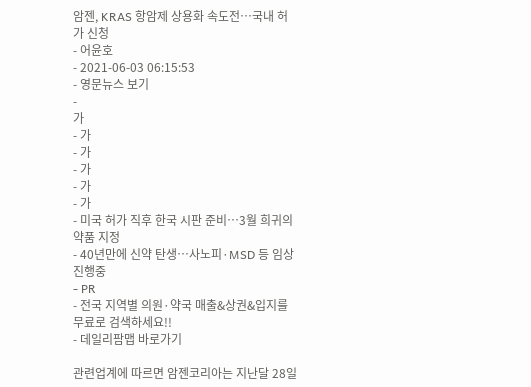암젠, KRAS 항암제 상용화 속도전…국내 허가 신청
- 어윤호
- 2021-06-03 06:15:53
- 영문뉴스 보기
-
가
- 가
- 가
- 가
- 가
- 가
- 미국 허가 직후 한국 시판 준비…3월 희귀의약품 지정
- 40년만에 신약 탄생…사노피·MSD 등 임상 진행중
- PR
- 전국 지역별 의원·약국 매출&상권&입지를 무료로 검색하세요!!
- 데일리팜맵 바로가기

관련업계에 따르면 암젠코리아는 지난달 28일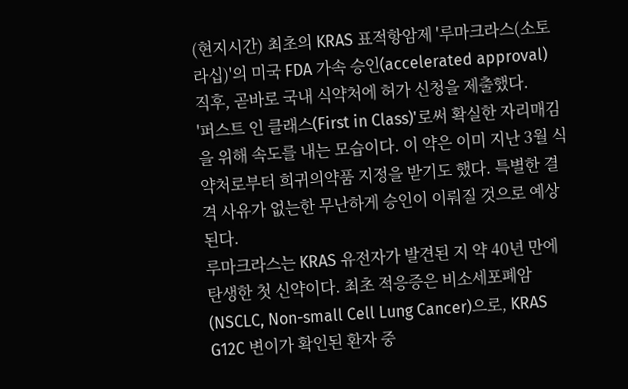(현지시간) 최초의 KRAS 표적항암제 '루마크라스(소토라십)'의 미국 FDA 가속 승인(accelerated approval) 직후, 곧바로 국내 식약처에 허가 신청을 제출했다.
'퍼스트 인 클래스(First in Class)'로써 확실한 자리매김을 위해 속도를 내는 모습이다. 이 약은 이미 지난 3월 식약처로부터 희귀의약품 지정을 받기도 했다. 특별한 결격 사유가 없는한 무난하게 승인이 이뤄질 것으로 예상된다.
루마크라스는 KRAS 유전자가 발견된 지 약 40년 만에 탄생한 첫 신약이다. 최초 적응증은 비소세포폐암(NSCLC, Non-small Cell Lung Cancer)으로, KRAS G12C 변이가 확인된 환자 중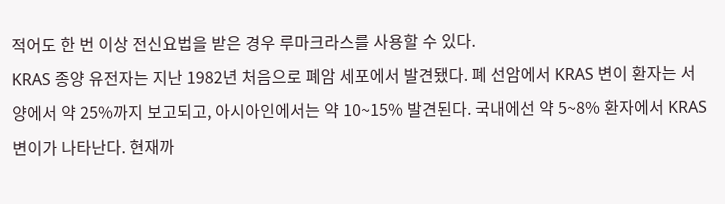적어도 한 번 이상 전신요법을 받은 경우 루마크라스를 사용할 수 있다.
KRAS 종양 유전자는 지난 1982년 처음으로 폐암 세포에서 발견됐다. 폐 선암에서 KRAS 변이 환자는 서양에서 약 25%까지 보고되고, 아시아인에서는 약 10~15% 발견된다. 국내에선 약 5~8% 환자에서 KRAS 변이가 나타난다. 현재까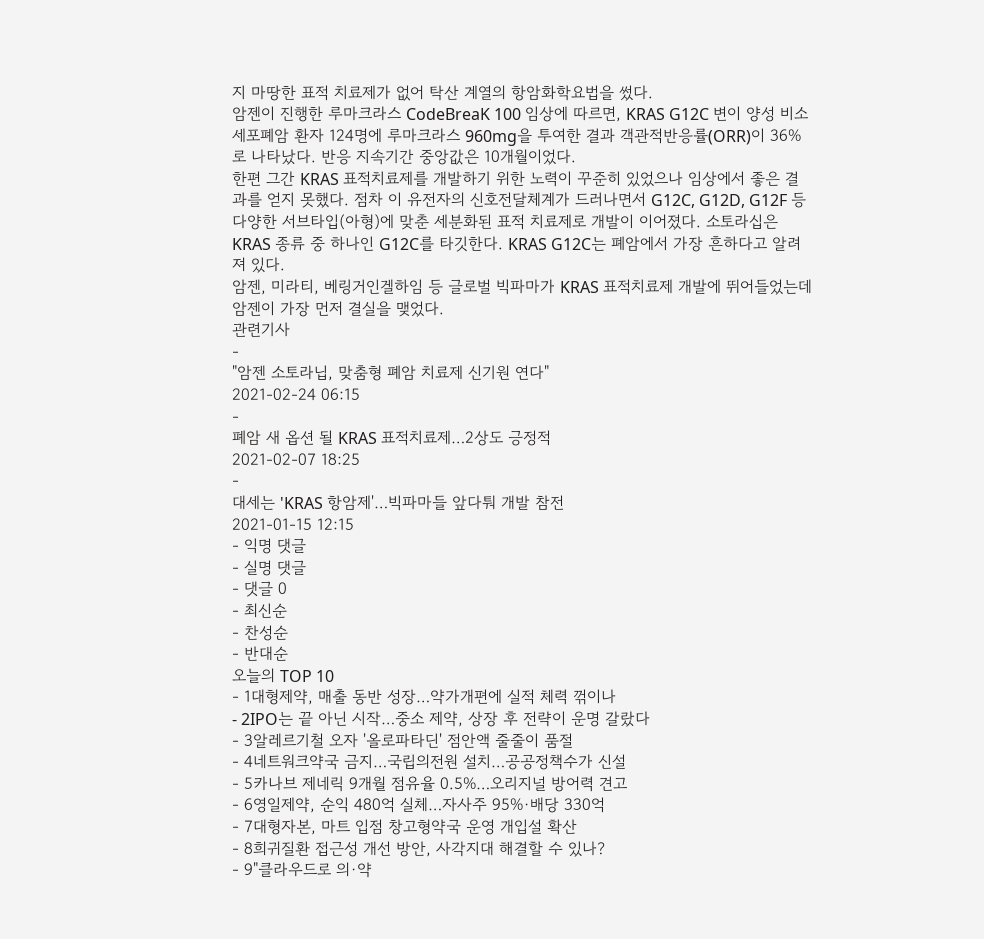지 마땅한 표적 치료제가 없어 탁산 계열의 항암화학요법을 썼다.
암젠이 진행한 루마크라스 CodeBreaK 100 임상에 따르면, KRAS G12C 변이 양성 비소세포폐암 환자 124명에 루마크라스 960mg을 투여한 결과 객관적반응률(ORR)이 36%로 나타났다. 반응 지속기간 중앙값은 10개월이었다.
한편 그간 KRAS 표적치료제를 개발하기 위한 노력이 꾸준히 있었으나 임상에서 좋은 결과를 얻지 못했다. 점차 이 유전자의 신호전달체계가 드러나면서 G12C, G12D, G12F 등 다양한 서브타입(아형)에 맞춘 세분화된 표적 치료제로 개발이 이어졌다. 소토라십은 KRAS 종류 중 하나인 G12C를 타깃한다. KRAS G12C는 폐암에서 가장 흔하다고 알려져 있다.
암젠, 미라티, 베링거인겔하임 등 글로벌 빅파마가 KRAS 표적치료제 개발에 뛰어들었는데 암젠이 가장 먼저 결실을 맺었다.
관련기사
-
"암젠 소토라닙, 맞춤형 폐암 치료제 신기원 연다"
2021-02-24 06:15
-
폐암 새 옵션 될 KRAS 표적치료제…2상도 긍정적
2021-02-07 18:25
-
대세는 'KRAS 항암제'…빅파마들 앞다퉈 개발 참전
2021-01-15 12:15
- 익명 댓글
- 실명 댓글
- 댓글 0
- 최신순
- 찬성순
- 반대순
오늘의 TOP 10
- 1대형제약, 매출 동반 성장…약가개편에 실적 체력 꺾이나
- 2IPO는 끝 아닌 시작…중소 제약, 상장 후 전략이 운명 갈랐다
- 3알레르기철 오자 '올로파타딘' 점안액 줄줄이 품절
- 4네트워크약국 금지…국립의전원 설치…공공정책수가 신설
- 5카나브 제네릭 9개월 점유율 0.5%…오리지널 방어력 견고
- 6영일제약, 순익 480억 실체…자사주 95%·배당 330억
- 7대형자본, 마트 입점 창고형약국 운영 개입설 확산
- 8희귀질환 접근성 개선 방안, 사각지대 해결할 수 있나?
- 9"클라우드로 의·약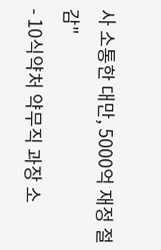사 소통한 대만, 5000억 재정 절감"
- 10식약처 약무직 과장 소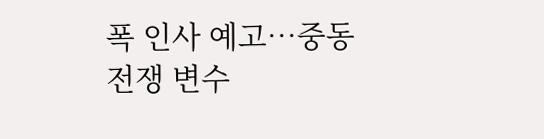폭 인사 예고…중동전쟁 변수